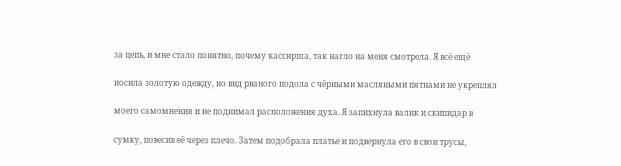за цепь, и мне стало понятно, почему кассирша, так нагло на меня смотрела. Я всё ещё

носила золотую одежду, но вид рваного подола с чёрными масляными пятнами не укреплял

моего самомнения и не поднимал расположения духа. Я запихнула валик и скипидар в

сумку, повесив её через плечо. Затем подобрала платье и подвернула его в свои трусы,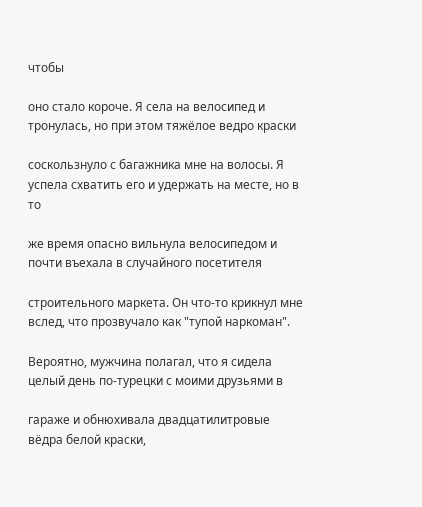чтобы

оно стало короче. Я села на велосипед и тронулась, но при этом тяжёлое ведро краски

соскользнуло с багажника мне на волосы. Я успела схватить его и удержать на месте, но в то

же время опасно вильнула велосипедом и почти въехала в случайного посетителя

строительного маркета. Он что-то крикнул мне вслед, что прозвучало как "тупой наркоман".

Вероятно, мужчина полагал, что я сидела целый день по-турецки с моими друзьями в

гараже и обнюхивала двадцатилитровые вёдра белой краски,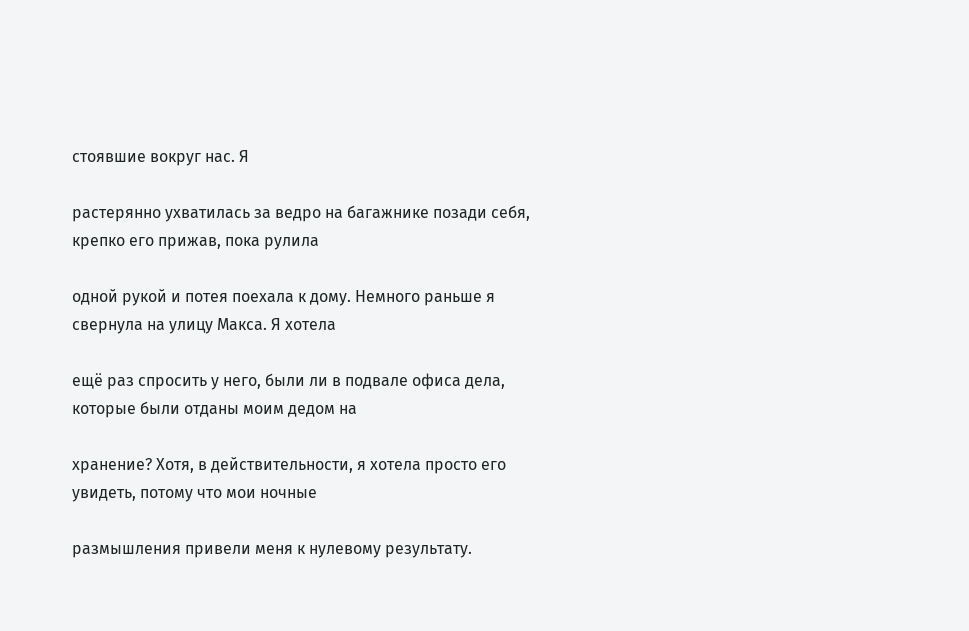стоявшие вокруг нас. Я

растерянно ухватилась за ведро на багажнике позади себя, крепко его прижав, пока рулила

одной рукой и потея поехала к дому. Немного раньше я свернула на улицу Макса. Я хотела

ещё раз спросить у него, были ли в подвале офиса дела, которые были отданы моим дедом на

хранение? Хотя, в действительности, я хотела просто его увидеть, потому что мои ночные

размышления привели меня к нулевому результату.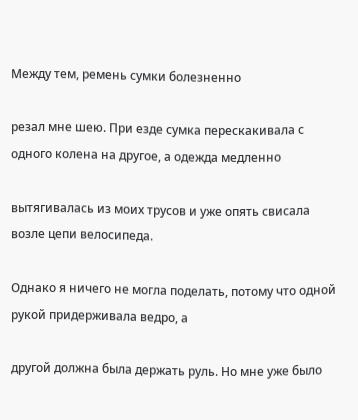Между тем, ремень сумки болезненно

резал мне шею. При езде сумка перескакивала с одного колена на другое, а одежда медленно

вытягивалась из моих трусов и уже опять свисала возле цепи велосипеда.

Однако я ничего не могла поделать, потому что одной рукой придерживала ведро, а

другой должна была держать руль. Но мне уже было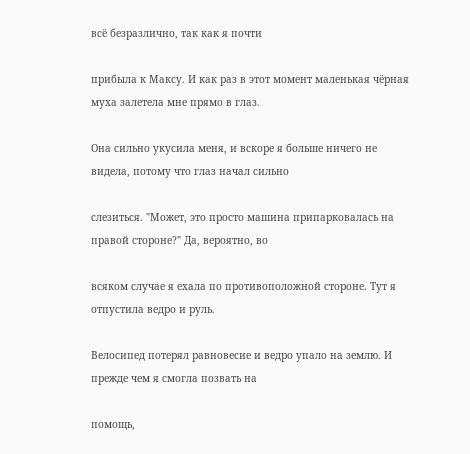всё безразлично, так как я почти

прибыла к Максу. И как раз в этот момент маленькая чёрная муха залетела мне прямо в глаз.

Она сильно укусила меня, и вскоре я больше ничего не видела, потому что глаз начал сильно

слезиться. "Может, это просто машина припарковалась на правой стороне?" Да, вероятно, во

всяком случае я ехала по противоположной стороне. Тут я отпустила ведро и руль.

Велосипед потерял равновесие и ведро упало на землю. И прежде чем я смогла позвать на

помощь,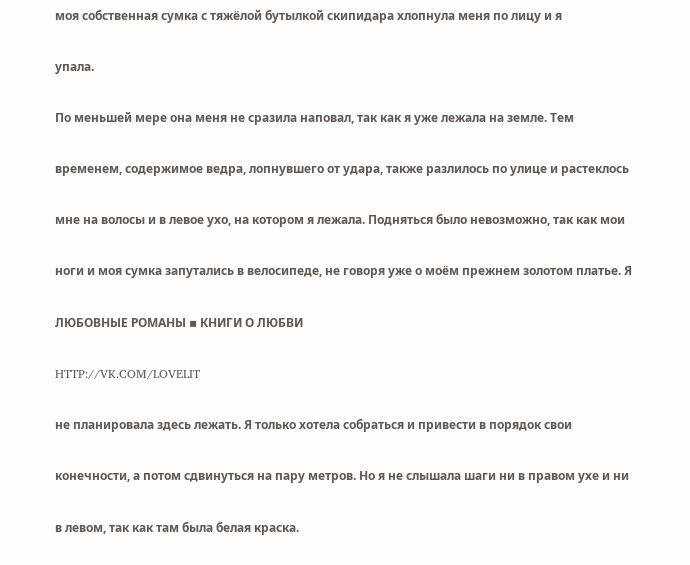моя собственная сумка с тяжёлой бутылкой скипидара хлопнула меня по лицу и я

упала.

По меньшей мере она меня не сразила наповал, так как я уже лежала на земле. Тем

временем, содержимое ведра, лопнувшего от удара, также разлилось по улице и растеклось

мне на волосы и в левое ухо, на котором я лежала. Подняться было невозможно, так как мои

ноги и моя сумка запутались в велосипеде, не говоря уже о моём прежнем золотом платье. Я

ЛЮБОВНЫЕ РОМАНЫ ▪ КНИГИ О ЛЮБВИ

HTTP://VK.COM/LOVELIT

не планировала здесь лежать. Я только хотела собраться и привести в порядок свои

конечности, а потом сдвинуться на пару метров. Но я не слышала шаги ни в правом ухе и ни

в левом, так как там была белая краска.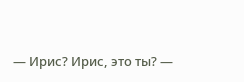— Ирис? Ирис, это ты? —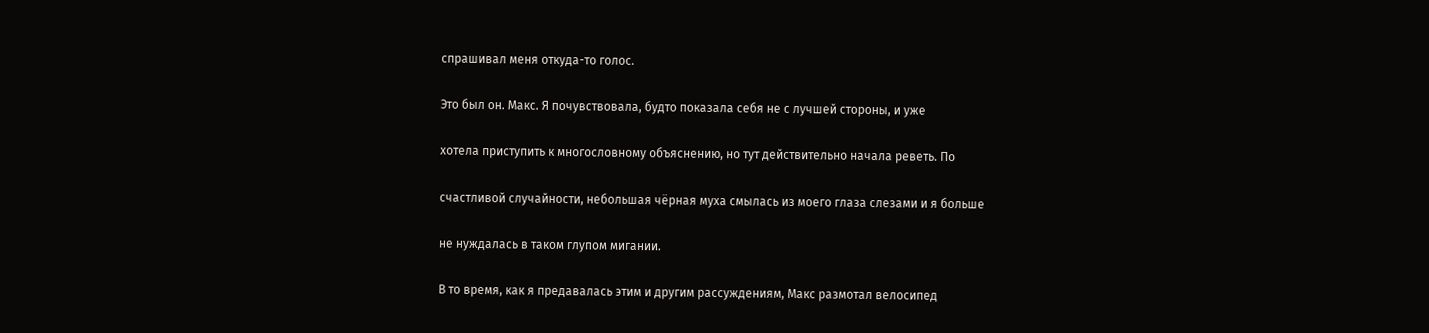спрашивал меня откуда-то голос.

Это был он. Макс. Я почувствовала, будто показала себя не с лучшей стороны, и уже

хотела приступить к многословному объяснению, но тут действительно начала реветь. По

счастливой случайности, небольшая чёрная муха смылась из моего глаза слезами и я больше

не нуждалась в таком глупом мигании.

В то время, как я предавалась этим и другим рассуждениям, Макс размотал велосипед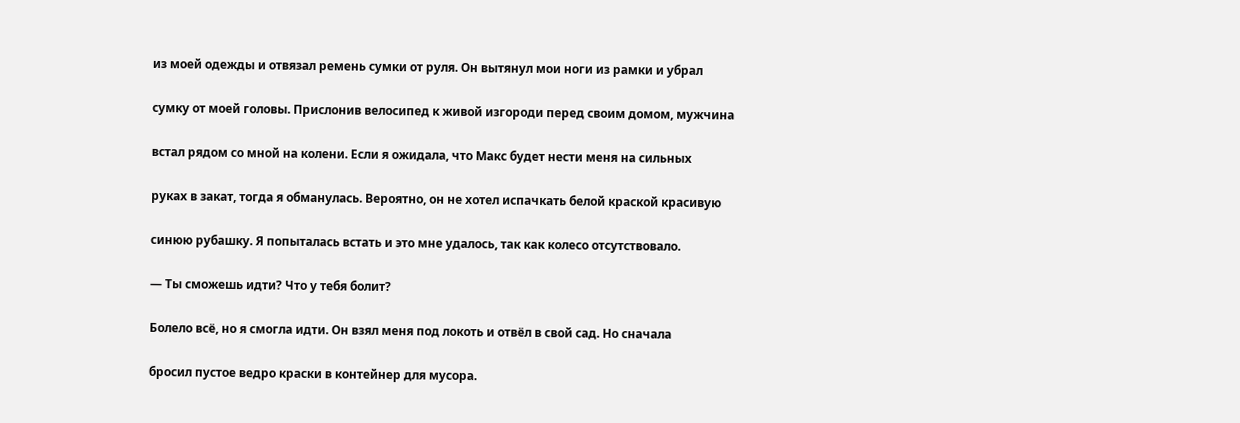из моей одежды и отвязал ремень сумки от руля. Он вытянул мои ноги из рамки и убрал

сумку от моей головы. Прислонив велосипед к живой изгороди перед своим домом, мужчина

встал рядом со мной на колени. Если я ожидала, что Макс будет нести меня на сильных

руках в закат, тогда я обманулась. Вероятно, он не хотел испачкать белой краской красивую

синюю рубашку. Я попыталась встать и это мне удалось, так как колесо отсутствовало.

— Ты сможешь идти? Что у тебя болит?

Болело всё, но я смогла идти. Он взял меня под локоть и отвёл в свой сад. Но сначала

бросил пустое ведро краски в контейнер для мусора.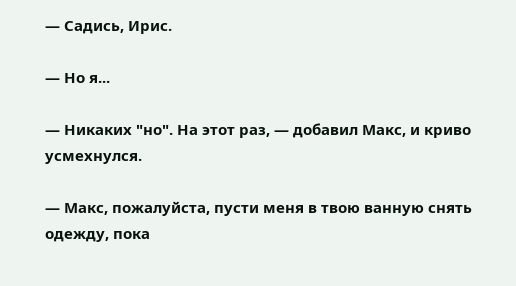— Садись, Ирис.

— Но я...

— Никаких "но". На этот раз, — добавил Макс, и криво усмехнулся.

— Макс, пожалуйста, пусти меня в твою ванную снять одежду, пока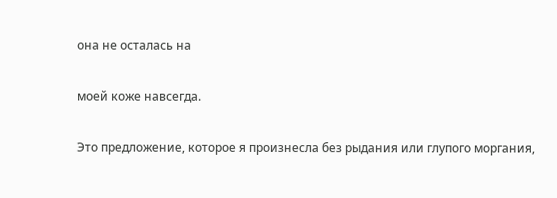она не осталась на

моей коже навсегда.

Это предложение, которое я произнесла без рыдания или глупого моргания,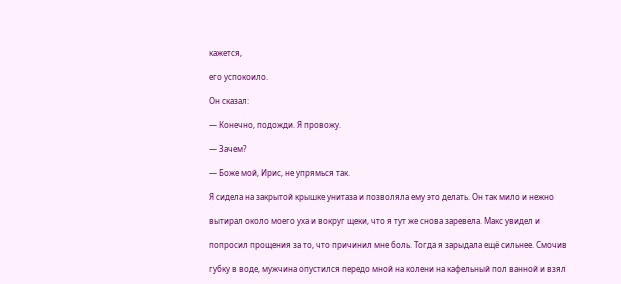кажется,

его успокоило.

Он сказал:

— Конечно, подожди. Я провожу.

— Зачем?

— Боже мой, Ирис, не упрямься так.

Я сидела на закрытой крышке унитаза и позволяла ему это делать. Он так мило и нежно

вытирал около моего уха и вокруг щеки, что я тут же снова заревела. Макс увидел и

попросил прощения за то, что причинил мне боль. Тогда я зарыдала ещё сильнее. Смочив

губку в воде, мужчина опустился передо мной на колени на кафельный пол ванной и взял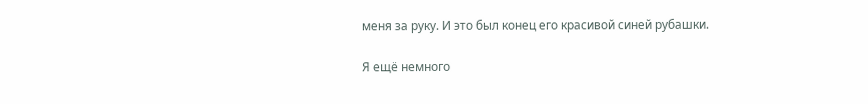меня за руку. И это был конец его красивой синей рубашки.

Я ещё немного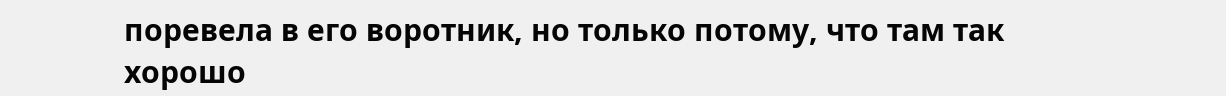поревела в его воротник, но только потому, что там так хорошо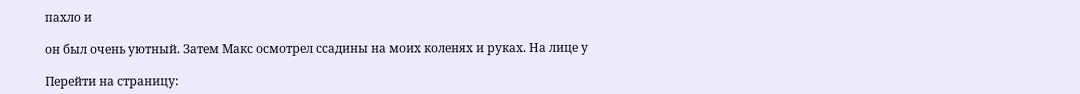пахло и

он был очень уютный. Затем Макс осмотрел ссадины на моих коленях и руках. На лице у

Перейти на страницу: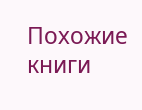Похожие книги